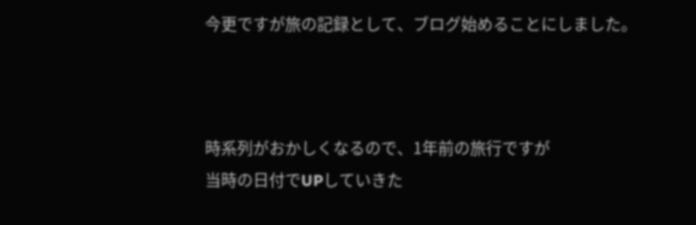今更ですが旅の記録として、ブログ始めることにしました。



時系列がおかしくなるので、1年前の旅行ですが
当時の日付でUPしていきた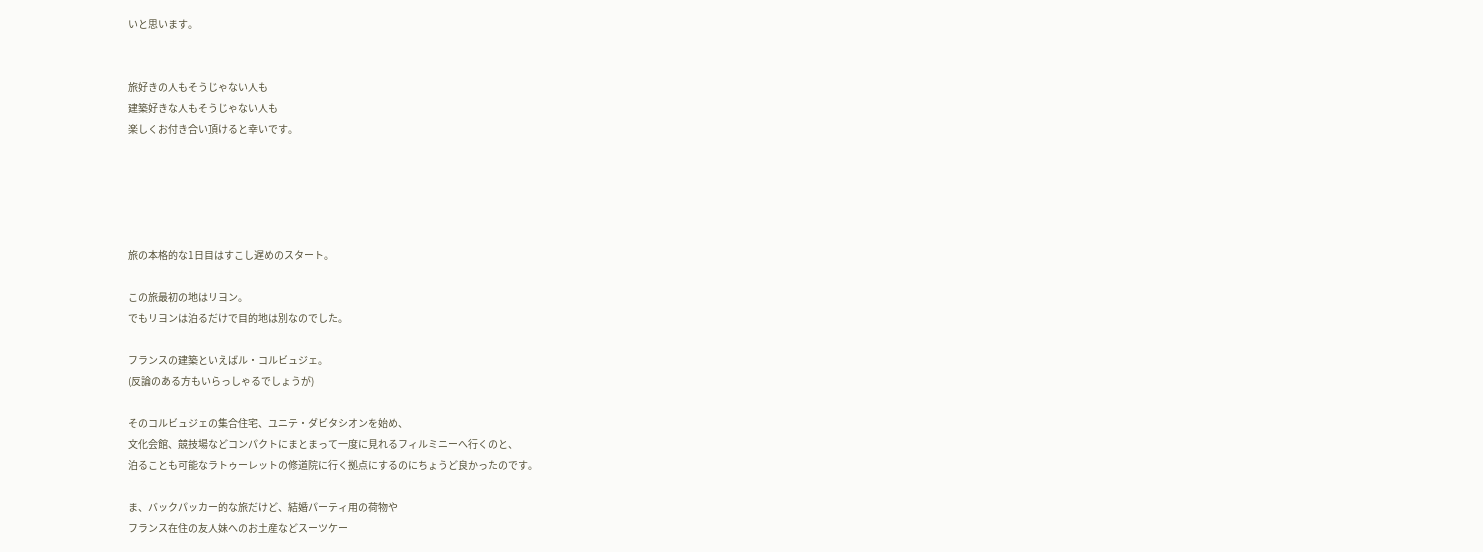いと思います。


旅好きの人もそうじゃない人も
建築好きな人もそうじゃない人も
楽しくお付き合い頂けると幸いです。





旅の本格的な1日目はすこし遅めのスタート。

この旅最初の地はリヨン。
でもリヨンは泊るだけで目的地は別なのでした。

フランスの建築といえばル・コルビュジェ。
(反論のある方もいらっしゃるでしょうが)

そのコルビュジェの集合住宅、ユニテ・ダビタシオンを始め、
文化会館、競技場などコンパクトにまとまって一度に見れるフィルミニーへ行くのと、
泊ることも可能なラトゥーレットの修道院に行く拠点にするのにちょうど良かったのです。

ま、バックパッカー的な旅だけど、結婚パーティ用の荷物や
フランス在住の友人妹へのお土産などスーツケー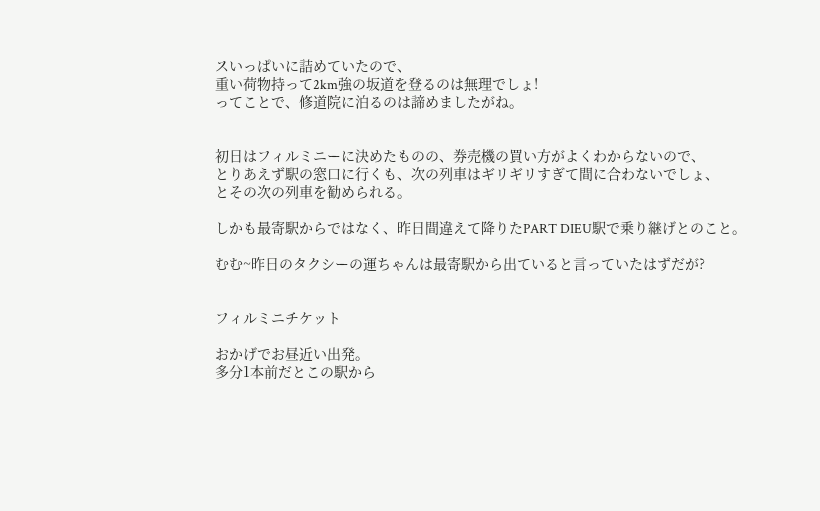スいっぱいに詰めていたので、
重い荷物持って2km強の坂道を登るのは無理でしょ!
ってことで、修道院に泊るのは諦めましたがね。


初日はフィルミニーに決めたものの、券売機の買い方がよくわからないので、
とりあえず駅の窓口に行くも、次の列車はギリギリすぎて間に合わないでしょ、
とその次の列車を勧められる。

しかも最寄駅からではなく、昨日間違えて降りたPART DIEU駅で乗り継げとのこと。

むむ~昨日のタクシーの運ちゃんは最寄駅から出ていると言っていたはずだが?


フィルミニチケット

おかげでお昼近い出発。
多分1本前だとこの駅から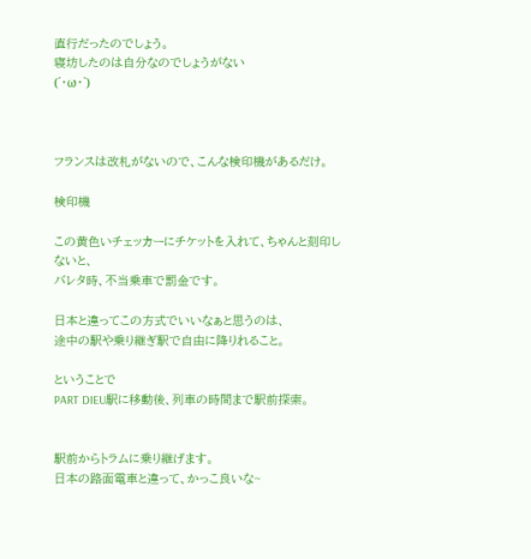直行だったのでしょう。
寝坊したのは自分なのでしょうがない
(´・ω・`)



フランスは改札がないので、こんな検印機があるだけ。

検印機

この黄色いチェッカーにチケットを入れて、ちゃんと刻印しないと、
バレタ時、不当乗車で罰金です。

日本と違ってこの方式でいいなぁと思うのは、
途中の駅や乗り継ぎ駅で自由に降りれること。

ということで
PART DIEU駅に移動後、列車の時間まで駅前探索。


駅前からトラムに乗り継げます。
日本の路面電車と違って、かっこ良いな~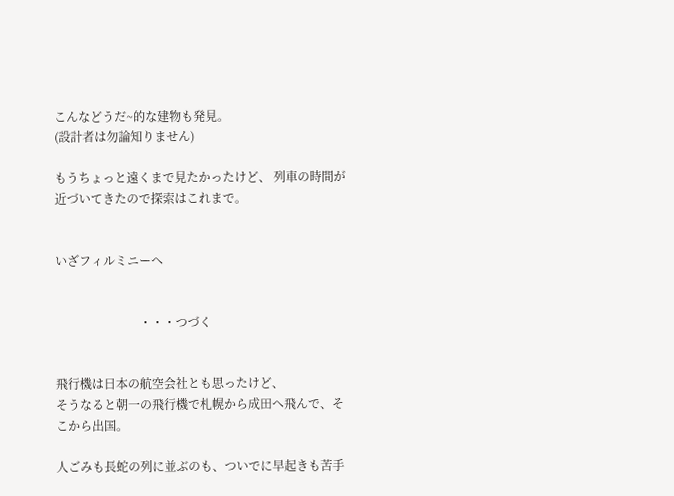こんなどうだ~的な建物も発見。
(設計者は勿論知りません)

もうちょっと遠くまで見たかったけど、 列車の時間が近づいてきたので探索はこれまで。


いざフィルミニーへ


                            ・・・つづく


飛行機は日本の航空会社とも思ったけど、
そうなると朝一の飛行機で札幌から成田へ飛んで、そこから出国。

人ごみも長蛇の列に並ぶのも、ついでに早起きも苦手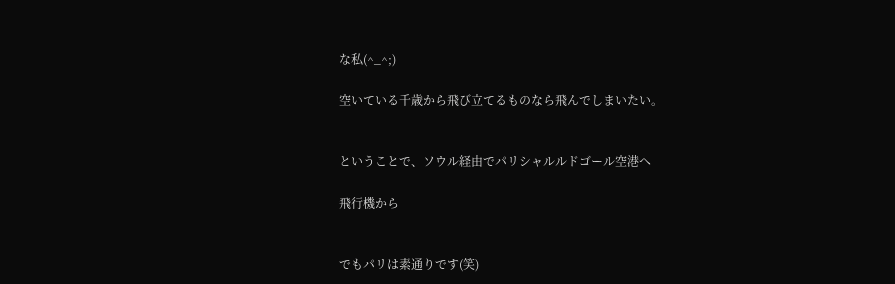な私(^_^;)

空いている千歳から飛び立てるものなら飛んでしまいたい。


ということで、ソウル経由でパリシャルルドゴール空港へ

飛行機から


でもパリは素通りです(笑)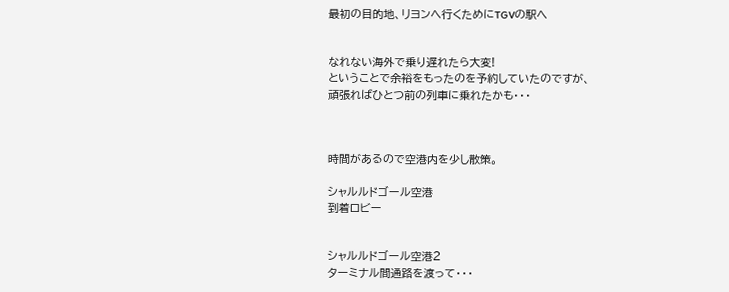最初の目的地、リヨンへ行くためにTGVの駅へ


なれない海外で乗り遅れたら大変!
ということで余裕をもったのを予約していたのですが、
頑張ればひとつ前の列車に乗れたかも・・・



時間があるので空港内を少し散策。

シャルルドゴール空港
到着ロビー


シャルルドゴール空港2
ターミナル間通路を渡って・・・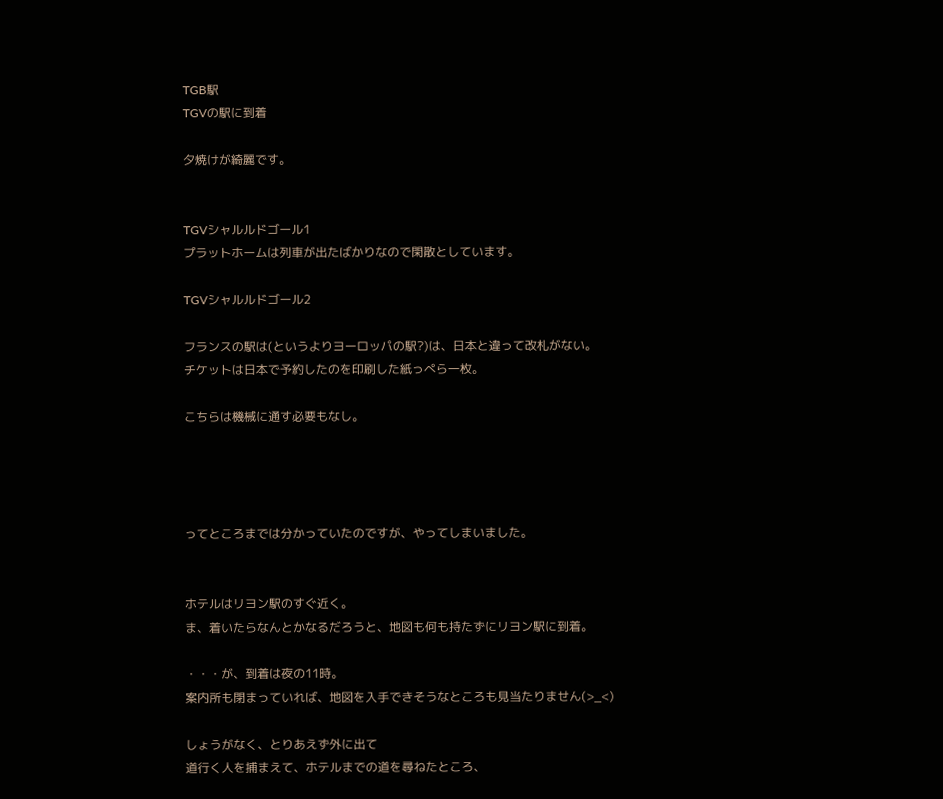TGB駅
TGVの駅に到着

夕焼けが綺麗です。


TGVシャルルドゴール1
プラットホームは列車が出たばかりなので閑散としています。

TGVシャルルドゴール2

フランスの駅は(というよりヨーロッパの駅?)は、日本と違って改札がない。
チケットは日本で予約したのを印刷した紙っぺら一枚。

こちらは機械に通す必要もなし。




ってところまでは分かっていたのですが、やってしまいました。


ホテルはリヨン駅のすぐ近く。
ま、着いたらなんとかなるだろうと、地図も何も持たずにリヨン駅に到着。

・・・が、到着は夜の11時。
案内所も閉まっていれば、地図を入手できそうなところも見当たりません(>_<)

しょうがなく、とりあえず外に出て
道行く人を捕まえて、ホテルまでの道を尋ねたところ、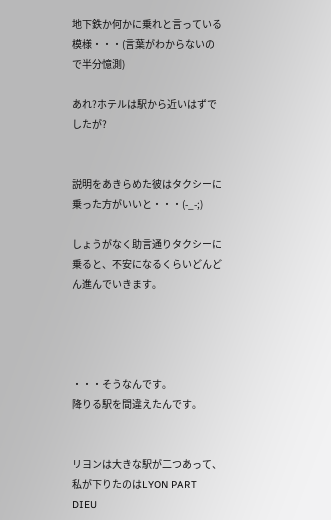地下鉄か何かに乗れと言っている模様・・・(言葉がわからないので半分憶測)

あれ?ホテルは駅から近いはずでしたが?


説明をあきらめた彼はタクシーに乗った方がいいと・・・(-_-;)

しょうがなく助言通りタクシーに乗ると、不安になるくらいどんどん進んでいきます。




・・・そうなんです。
降りる駅を間違えたんです。


リヨンは大きな駅が二つあって、
私が下りたのはLYON PART DIEU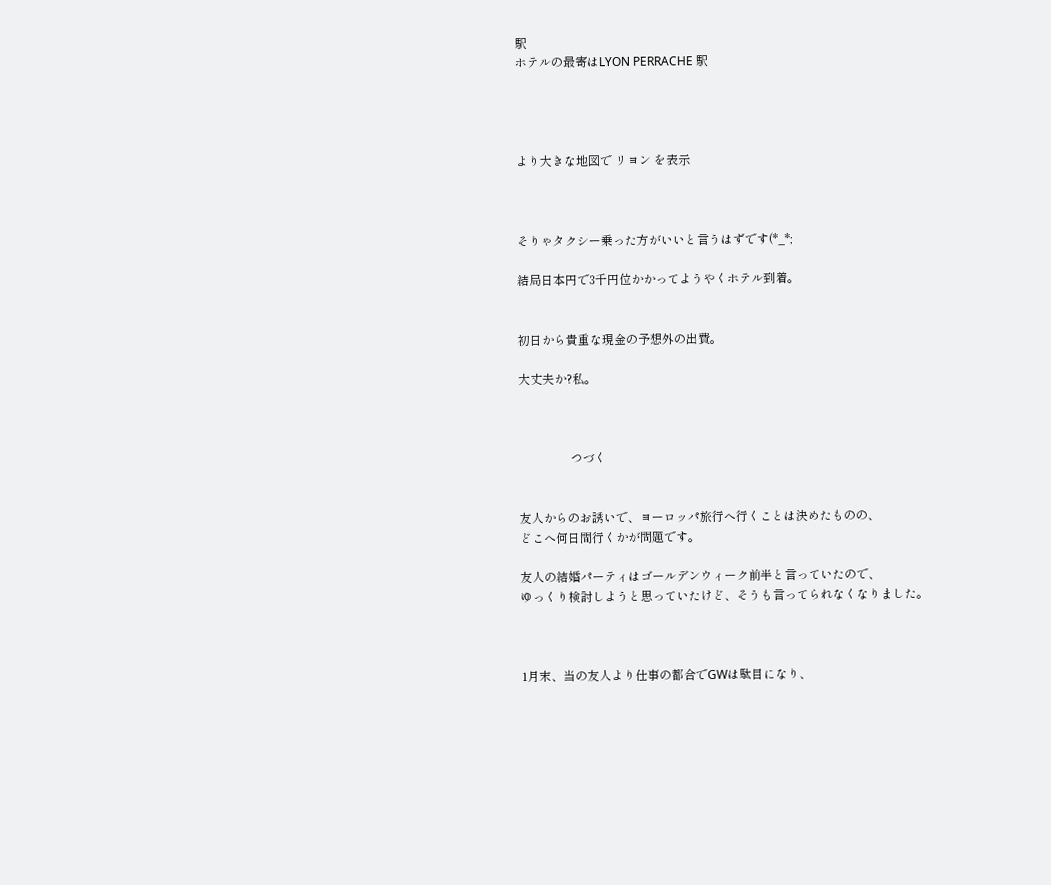駅
ホテルの最寄はLYON PERRACHE 駅




より大きな地図で リヨン を表示



そりゃタクシー乗った方がいいと言うはずです(*_*;

結局日本円で3千円位かかってようやくホテル到着。


初日から貴重な現金の予想外の出費。

大丈夫か?私。



                 つづく


友人からのお誘いで、ヨーロッパ旅行へ行くことは決めたものの、
どこへ何日間行くかが問題です。

友人の結婚パーティはゴールデンウィーク前半と言っていたので、
ゆっくり検討しようと思っていたけど、そうも言ってられなくなりました。



1月末、当の友人より仕事の都合でGWは駄目になり、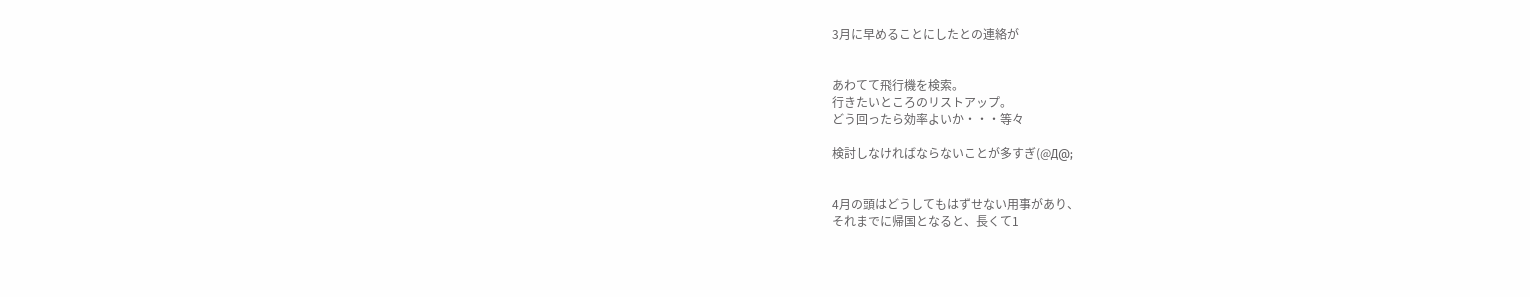3月に早めることにしたとの連絡が


あわてて飛行機を検索。
行きたいところのリストアップ。
どう回ったら効率よいか・・・等々

検討しなければならないことが多すぎ(@Д@;


4月の頭はどうしてもはずせない用事があり、
それまでに帰国となると、長くて1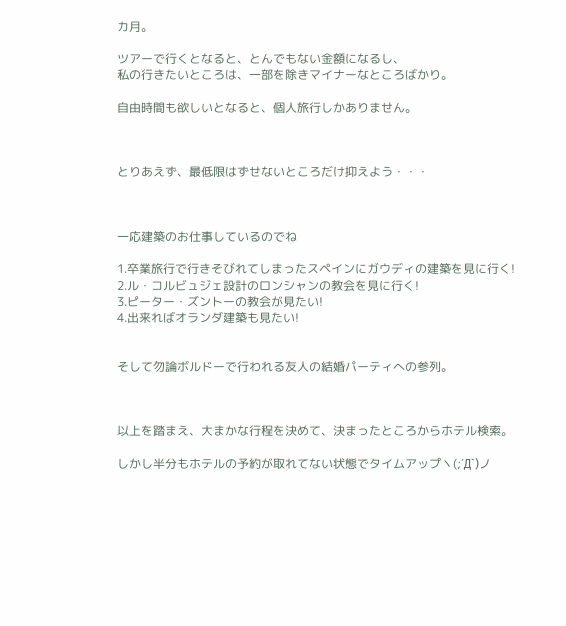カ月。

ツアーで行くとなると、とんでもない金額になるし、
私の行きたいところは、一部を除きマイナーなところばかり。

自由時間も欲しいとなると、個人旅行しかありません。



とりあえず、最低限はずせないところだけ抑えよう・・・



一応建築のお仕事しているのでね

1.卒業旅行で行きそびれてしまったスペインにガウディの建築を見に行く!
2.ル・コルビュジェ設計のロンシャンの教会を見に行く!
3.ピーター・ズントーの教会が見たい!
4.出来ればオランダ建築も見たい!


そして勿論ボルドーで行われる友人の結婚パーティへの参列。



以上を踏まえ、大まかな行程を決めて、決まったところからホテル検索。

しかし半分もホテルの予約が取れてない状態でタイムアップヽ(;´Д`)ノ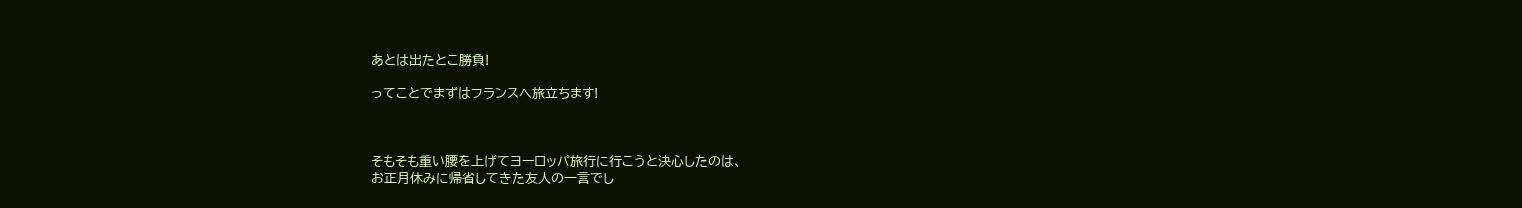あとは出たとこ勝負!

ってことでまずはフランスへ旅立ちます!



そもそも重い腰を上げてヨーロッパ旅行に行こうと決心したのは、
お正月休みに帰省してきた友人の一言でし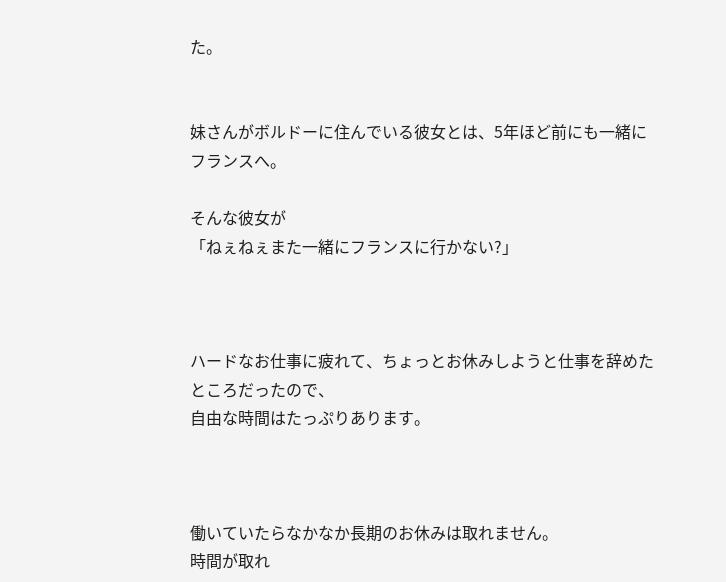た。


妹さんがボルドーに住んでいる彼女とは、5年ほど前にも一緒にフランスへ。

そんな彼女が
「ねぇねぇまた一緒にフランスに行かない?」



ハードなお仕事に疲れて、ちょっとお休みしようと仕事を辞めたところだったので、
自由な時間はたっぷりあります。



働いていたらなかなか長期のお休みは取れません。
時間が取れ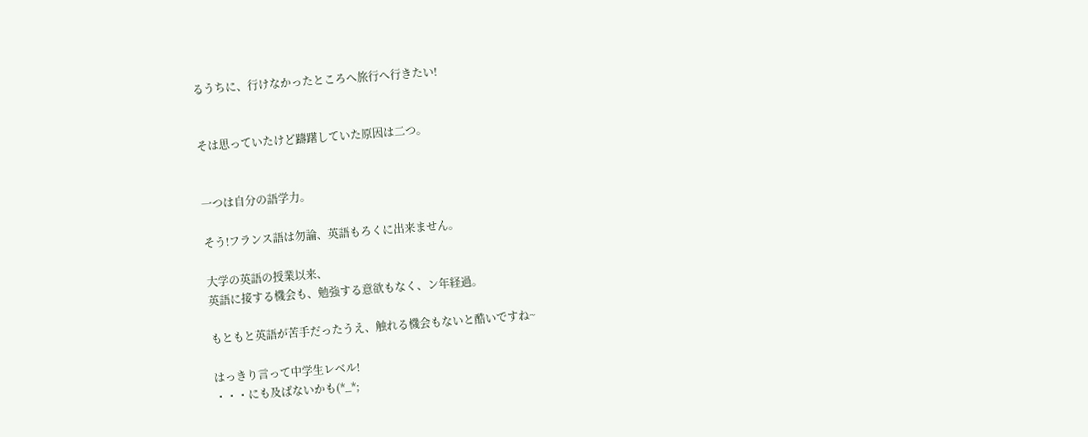るうちに、行けなかったところへ旅行へ行きたい!


そは思っていたけど躊躇していた原因は二つ。


一つは自分の語学力。

そう!フランス語は勿論、英語もろくに出来ません。

大学の英語の授業以来、
英語に接する機会も、勉強する意欲もなく、ン年経過。

もともと英語が苦手だったうえ、触れる機会もないと酷いですね~

はっきり言って中学生レベル!
・・・にも及ばないかも(*_*;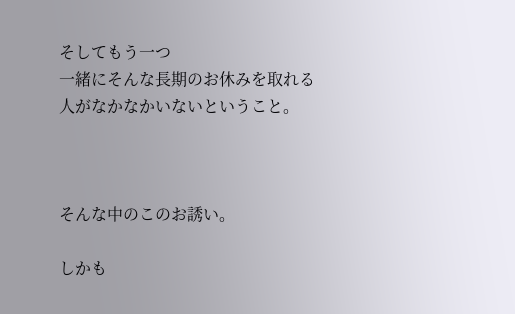そしてもう一つ
一緒にそんな長期のお休みを取れる人がなかなかいないということ。



そんな中のこのお誘い。

しかも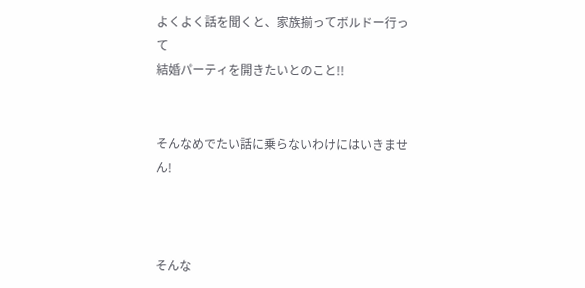よくよく話を聞くと、家族揃ってボルドー行って
結婚パーティを開きたいとのこと!!


そんなめでたい話に乗らないわけにはいきません!



そんな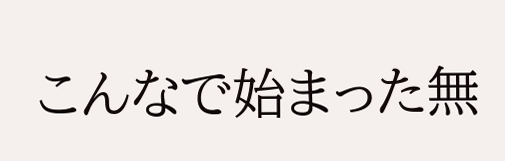こんなで始まった無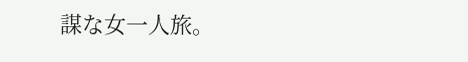謀な女一人旅。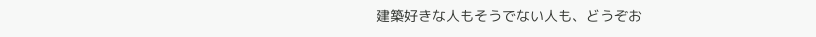建築好きな人もそうでない人も、どうぞお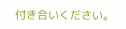付き合いください。